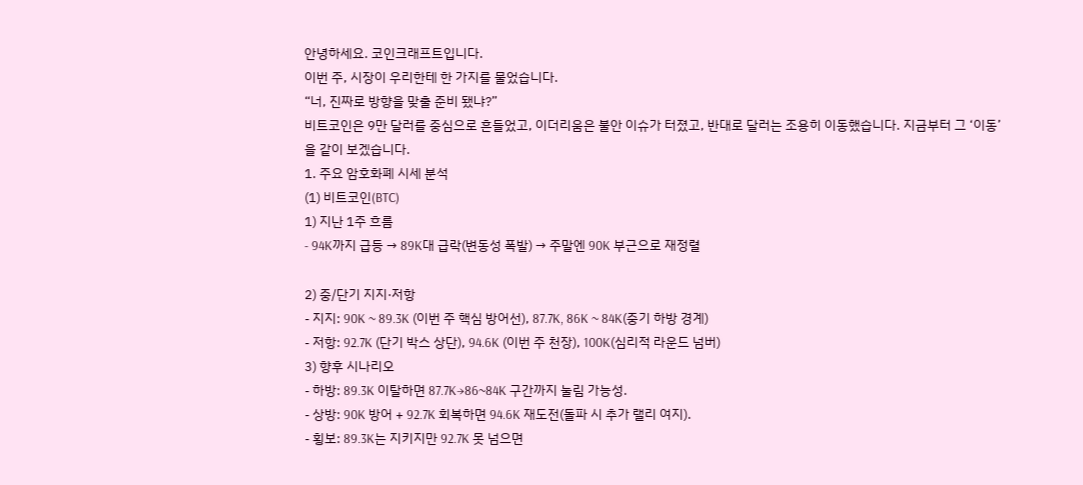안녕하세요. 코인크래프트입니다.
이번 주, 시장이 우리한테 한 가지를 물었습니다.
“너, 진짜로 방향을 맞출 준비 됐냐?”
비트코인은 9만 달러를 중심으로 흔들었고, 이더리움은 불안 이슈가 터졌고, 반대로 달러는 조용히 이동했습니다. 지금부터 그 ‘이동’을 같이 보겠습니다.
1. 주요 암호화폐 시세 분석
(1) 비트코인(BTC)
1) 지난 1주 흐름
- 94K까지 급등 → 89K대 급락(변동성 폭발) → 주말엔 90K 부근으로 재정렬

2) 중/단기 지지·저항
- 지지: 90K ~ 89.3K (이번 주 핵심 방어선), 87.7K, 86K ~ 84K(중기 하방 경계)
- 저항: 92.7K (단기 박스 상단), 94.6K (이번 주 천장), 100K(심리적 라운드 넘버)
3) 향후 시나리오
- 하방: 89.3K 이탈하면 87.7K→86~84K 구간까지 눌림 가능성.
- 상방: 90K 방어 + 92.7K 회복하면 94.6K 재도전(돌파 시 추가 랠리 여지).
- 횡보: 89.3K는 지키지만 92.7K 못 넘으면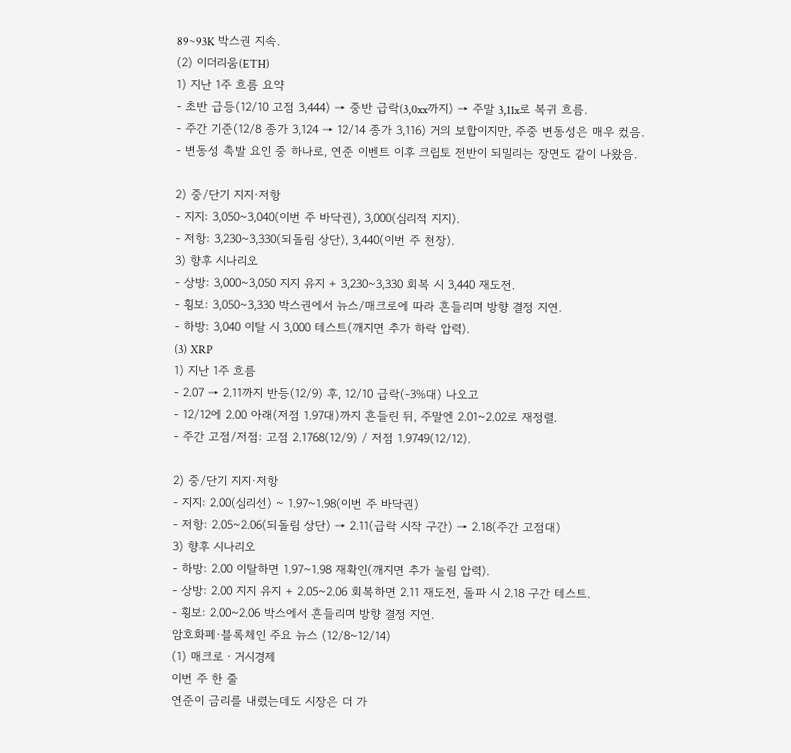89~93K 박스권 지속.
(2) 이더리움(ETH)
1) 지난 1주 흐름 요약
- 초반 급등(12/10 고점 3,444) → 중반 급락(3,0xx까지) → 주말 3,11x로 복귀 흐름.
- 주간 기준(12/8 종가 3,124 → 12/14 종가 3,116) 거의 보합이지만, 주중 변동성은 매우 컸음.
- 변동성 촉발 요인 중 하나로, 연준 이벤트 이후 크립토 전반이 되밀리는 장면도 같이 나왔음.

2) 중/단기 지지·저항
- 지지: 3,050~3,040(이번 주 바닥권), 3,000(심리적 지지).
- 저항: 3,230~3,330(되돌림 상단), 3,440(이번 주 천장).
3) 향후 시나리오
- 상방: 3,000~3,050 지지 유지 + 3,230~3,330 회복 시 3,440 재도전.
- 횡보: 3,050~3,330 박스권에서 뉴스/매크로에 따라 흔들리며 방향 결정 지연.
- 하방: 3,040 이탈 시 3,000 테스트(깨지면 추가 하락 압력).
(3) XRP
1) 지난 1주 흐름
- 2.07 → 2.11까지 반등(12/9) 후, 12/10 급락(-3%대) 나오고
- 12/12에 2.00 아래(저점 1.97대)까지 흔들린 뒤, 주말엔 2.01~2.02로 재정렬.
- 주간 고점/저점: 고점 2.1768(12/9) / 저점 1.9749(12/12).

2) 중/단기 지지·저항
- 지지: 2.00(심리선) ~ 1.97~1.98(이번 주 바닥권)
- 저항: 2.05~2.06(되돌림 상단) → 2.11(급락 시작 구간) → 2.18(주간 고점대)
3) 향후 시나리오
- 하방: 2.00 이탈하면 1.97~1.98 재확인(깨지면 추가 눌림 압력).
- 상방: 2.00 지지 유지 + 2.05~2.06 회복하면 2.11 재도전, 돌파 시 2.18 구간 테스트.
- 횡보: 2.00~2.06 박스에서 흔들리며 방향 결정 지연.
암호화폐·블록체인 주요 뉴스 (12/8~12/14)
(1) 매크로ㆍ거시경제
이번 주 한 줄
연준이 금리를 내렸는데도 시장은 더 가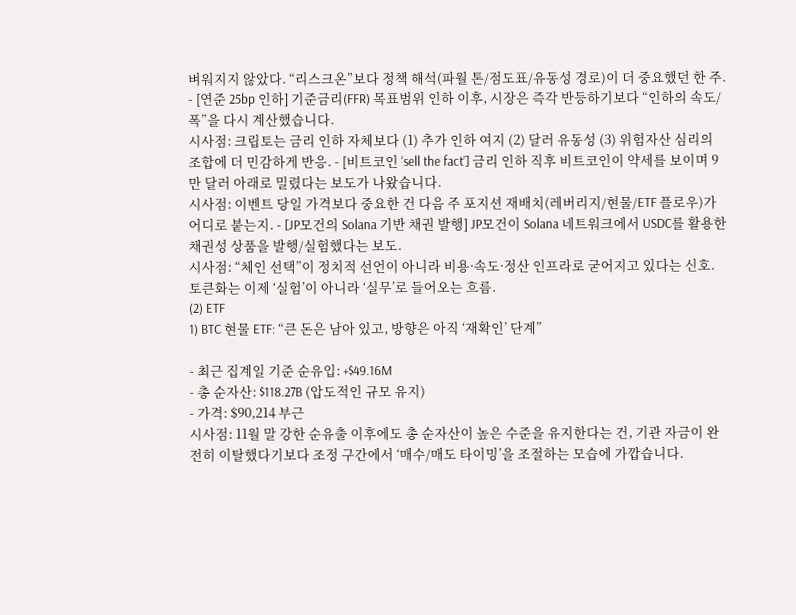벼워지지 않았다. “리스크온”보다 정책 해석(파월 톤/점도표/유동성 경로)이 더 중요했던 한 주.
- [연준 25bp 인하] 기준금리(FFR) 목표범위 인하 이후, 시장은 즉각 반등하기보다 “인하의 속도/폭”을 다시 계산했습니다.
시사점: 크립토는 금리 인하 자체보다 (1) 추가 인하 여지 (2) 달러 유동성 (3) 위험자산 심리의 조합에 더 민감하게 반응. - [비트코인 ‘sell the fact’] 금리 인하 직후 비트코인이 약세를 보이며 9만 달러 아래로 밀렸다는 보도가 나왔습니다.
시사점: 이벤트 당일 가격보다 중요한 건 다음 주 포지션 재배치(레버리지/현물/ETF 플로우)가 어디로 붙는지. - [JP모건의 Solana 기반 채권 발행] JP모건이 Solana 네트워크에서 USDC를 활용한 채권성 상품을 발행/실험했다는 보도.
시사점: “체인 선택”이 정치적 선언이 아니라 비용·속도·정산 인프라로 굳어지고 있다는 신호. 토큰화는 이제 ‘실험’이 아니라 ‘실무’로 들어오는 흐름.
(2) ETF
1) BTC 현물 ETF: “큰 돈은 남아 있고, 방향은 아직 ‘재확인’ 단계”

- 최근 집계일 기준 순유입: +$49.16M
- 총 순자산: $118.27B (압도적인 규모 유지)
- 가격: $90,214 부근
시사점: 11월 말 강한 순유출 이후에도 총 순자산이 높은 수준을 유지한다는 건, 기관 자금이 완전히 이탈했다기보다 조정 구간에서 ‘매수/매도 타이밍’을 조절하는 모습에 가깝습니다.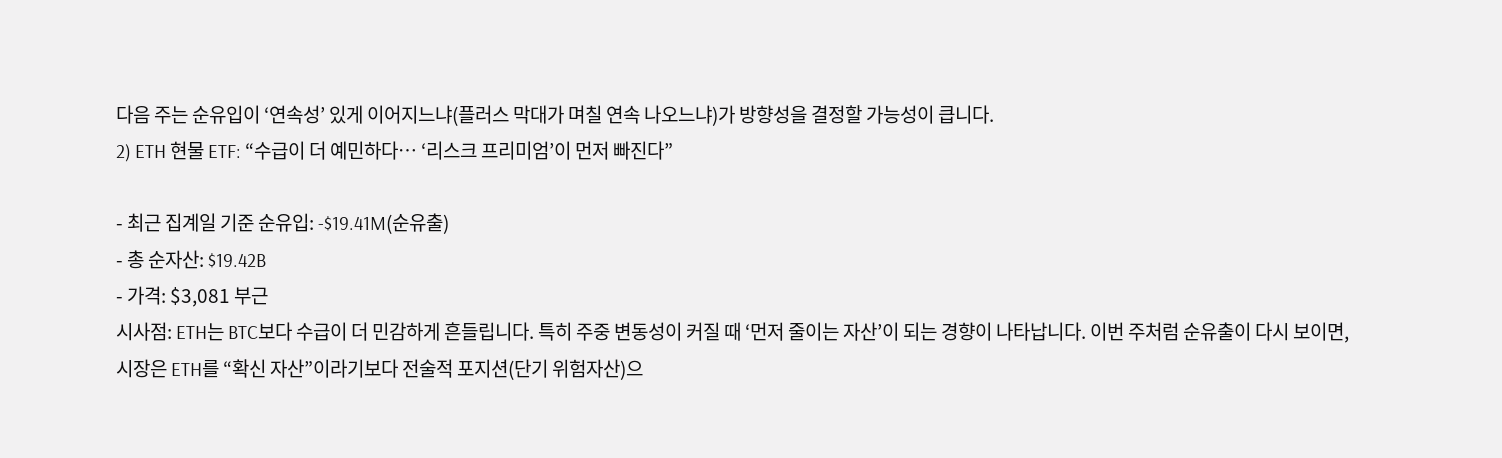다음 주는 순유입이 ‘연속성’ 있게 이어지느냐(플러스 막대가 며칠 연속 나오느냐)가 방향성을 결정할 가능성이 큽니다.
2) ETH 현물 ETF: “수급이 더 예민하다… ‘리스크 프리미엄’이 먼저 빠진다”

- 최근 집계일 기준 순유입: -$19.41M(순유출)
- 총 순자산: $19.42B
- 가격: $3,081 부근
시사점: ETH는 BTC보다 수급이 더 민감하게 흔들립니다. 특히 주중 변동성이 커질 때 ‘먼저 줄이는 자산’이 되는 경향이 나타납니다. 이번 주처럼 순유출이 다시 보이면, 시장은 ETH를 “확신 자산”이라기보다 전술적 포지션(단기 위험자산)으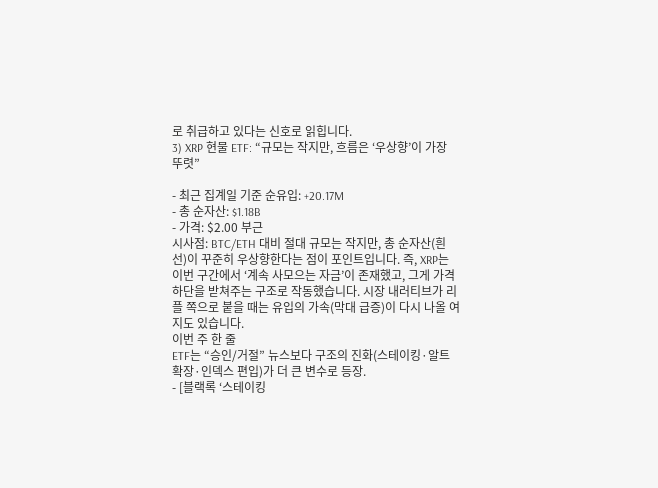로 취급하고 있다는 신호로 읽힙니다.
3) XRP 현물 ETF: “규모는 작지만, 흐름은 ‘우상향’이 가장 뚜렷”

- 최근 집계일 기준 순유입: +20.17M
- 총 순자산: $1.18B
- 가격: $2.00 부근
시사점: BTC/ETH 대비 절대 규모는 작지만, 총 순자산(흰 선)이 꾸준히 우상향한다는 점이 포인트입니다. 즉, XRP는 이번 구간에서 ‘계속 사모으는 자금’이 존재했고, 그게 가격 하단을 받쳐주는 구조로 작동했습니다. 시장 내러티브가 리플 쪽으로 붙을 때는 유입의 가속(막대 급증)이 다시 나올 여지도 있습니다.
이번 주 한 줄
ETF는 “승인/거절” 뉴스보다 구조의 진화(스테이킹·알트 확장·인덱스 편입)가 더 큰 변수로 등장.
- [블랙록 ‘스테이킹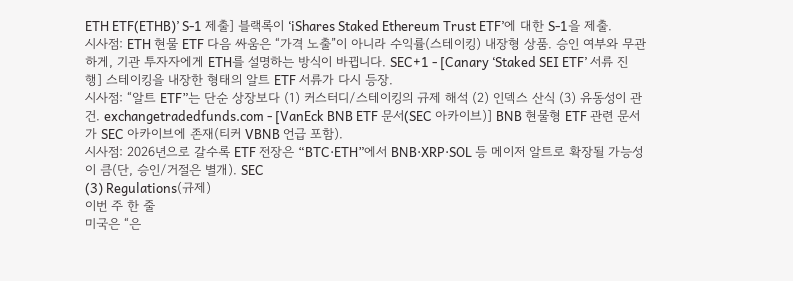ETH ETF(ETHB)’ S-1 제출] 블랙록이 ‘iShares Staked Ethereum Trust ETF’에 대한 S-1을 제출.
시사점: ETH 현물 ETF 다음 싸움은 “가격 노출”이 아니라 수익률(스테이킹) 내장형 상품. 승인 여부와 무관하게, 기관 투자자에게 ETH를 설명하는 방식이 바뀝니다. SEC+1 - [Canary ‘Staked SEI ETF’ 서류 진행] 스테이킹을 내장한 형태의 알트 ETF 서류가 다시 등장.
시사점: “알트 ETF”는 단순 상장보다 (1) 커스터디/스테이킹의 규제 해석 (2) 인덱스 산식 (3) 유동성이 관건. exchangetradedfunds.com - [VanEck BNB ETF 문서(SEC 아카이브)] BNB 현물형 ETF 관련 문서가 SEC 아카이브에 존재(티커 VBNB 언급 포함).
시사점: 2026년으로 갈수록 ETF 전장은 “BTC·ETH”에서 BNB·XRP·SOL 등 메이저 알트로 확장될 가능성이 큼(단, 승인/거절은 별개). SEC
(3) Regulations(규제)
이번 주 한 줄
미국은 “은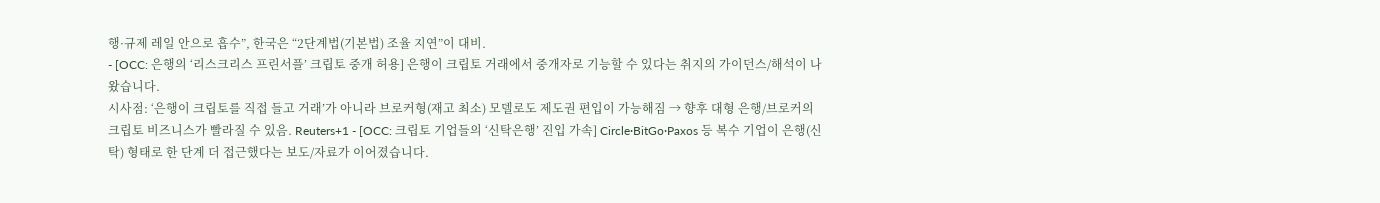행·규제 레일 안으로 흡수”, 한국은 “2단계법(기본법) 조율 지연”이 대비.
- [OCC: 은행의 ‘리스크리스 프린서플’ 크립토 중개 허용] 은행이 크립토 거래에서 중개자로 기능할 수 있다는 취지의 가이던스/해석이 나왔습니다.
시사점: ‘은행이 크립토를 직접 들고 거래’가 아니라 브로커형(재고 최소) 모델로도 제도권 편입이 가능해짐 → 향후 대형 은행/브로커의 크립토 비즈니스가 빨라질 수 있음. Reuters+1 - [OCC: 크립토 기업들의 ‘신탁은행’ 진입 가속] Circle·BitGo·Paxos 등 복수 기업이 은행(신탁) 형태로 한 단계 더 접근했다는 보도/자료가 이어졌습니다.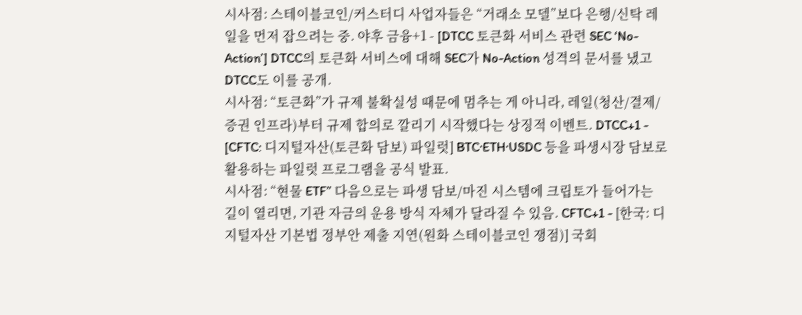시사점: 스테이블코인/커스터디 사업자들은 “거래소 모델”보다 은행/신탁 레일을 먼저 잡으려는 중. 야후 금융+1 - [DTCC 토큰화 서비스 관련 SEC ‘No-Action’] DTCC의 토큰화 서비스에 대해 SEC가 No-Action 성격의 문서를 냈고 DTCC도 이를 공개.
시사점: “토큰화”가 규제 불확실성 때문에 멈추는 게 아니라, 레일(청산/결제/증권 인프라)부터 규제 합의로 깔리기 시작했다는 상징적 이벤트. DTCC+1 - [CFTC: 디지털자산(토큰화 담보) 파일럿] BTC·ETH·USDC 등을 파생시장 담보로 활용하는 파일럿 프로그램을 공식 발표.
시사점: “현물 ETF” 다음으로는 파생 담보/마진 시스템에 크립토가 들어가는 길이 열리면, 기관 자금의 운용 방식 자체가 달라질 수 있음. CFTC+1 - [한국: 디지털자산 기본법 정부안 제출 지연(원화 스테이블코인 쟁점)] 국회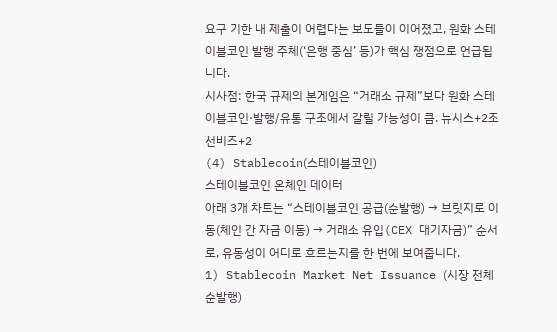요구 기한 내 제출이 어렵다는 보도들이 이어졌고, 원화 스테이블코인 발행 주체(‘은행 중심’ 등)가 핵심 쟁점으로 언급됩니다.
시사점: 한국 규제의 본게임은 “거래소 규제”보다 원화 스테이블코인·발행/유통 구조에서 갈릴 가능성이 큼. 뉴시스+2조선비즈+2
(4) Stablecoin(스테이블코인)
스테이블코인 온체인 데이터
아래 3개 차트는 “스테이블코인 공급(순발행) → 브릿지로 이동(체인 간 자금 이동) → 거래소 유입(CEX 대기자금)” 순서로, 유동성이 어디로 흐르는지를 한 번에 보여줍니다.
1) Stablecoin Market Net Issuance (시장 전체 순발행)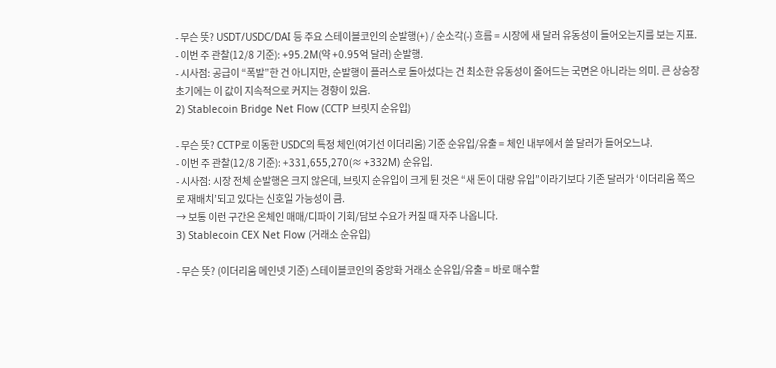- 무슨 뜻? USDT/USDC/DAI 등 주요 스테이블코인의 순발행(+) / 순소각(-) 흐름 = 시장에 새 달러 유동성이 들어오는지를 보는 지표.
- 이번 주 관찰(12/8 기준): +95.2M(약 +0.95억 달러) 순발행.
- 시사점: 공급이 “폭발”한 건 아니지만, 순발행이 플러스로 돌아섰다는 건 최소한 유동성이 줄어드는 국면은 아니라는 의미. 큰 상승장 초기에는 이 값이 지속적으로 커지는 경향이 있음.
2) Stablecoin Bridge Net Flow (CCTP 브릿지 순유입)

- 무슨 뜻? CCTP로 이동한 USDC의 특정 체인(여기선 이더리움) 기준 순유입/유출 = 체인 내부에서 쓸 달러가 들어오느냐.
- 이번 주 관찰(12/8 기준): +331,655,270(≈ +332M) 순유입.
- 시사점: 시장 전체 순발행은 크지 않은데, 브릿지 순유입이 크게 튄 것은 “새 돈이 대량 유입”이라기보다 기존 달러가 ‘이더리움 쪽으로 재배치’되고 있다는 신호일 가능성이 큼.
→ 보통 이런 구간은 온체인 매매/디파이 기회/담보 수요가 커질 때 자주 나옵니다.
3) Stablecoin CEX Net Flow (거래소 순유입)

- 무슨 뜻? (이더리움 메인넷 기준) 스테이블코인의 중앙화 거래소 순유입/유출 = 바로 매수할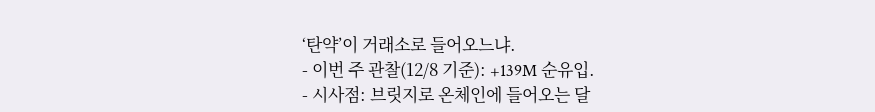‘탄약’이 거래소로 들어오느냐.
- 이번 주 관찰(12/8 기준): +139M 순유입.
- 시사점: 브릿지로 온체인에 들어오는 달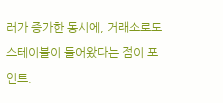러가 증가한 동시에, 거래소로도 스테이블이 들어왔다는 점이 포인트.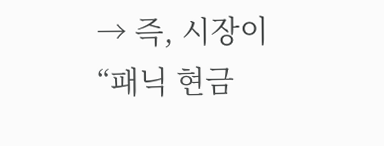→ 즉, 시장이 “패닉 현금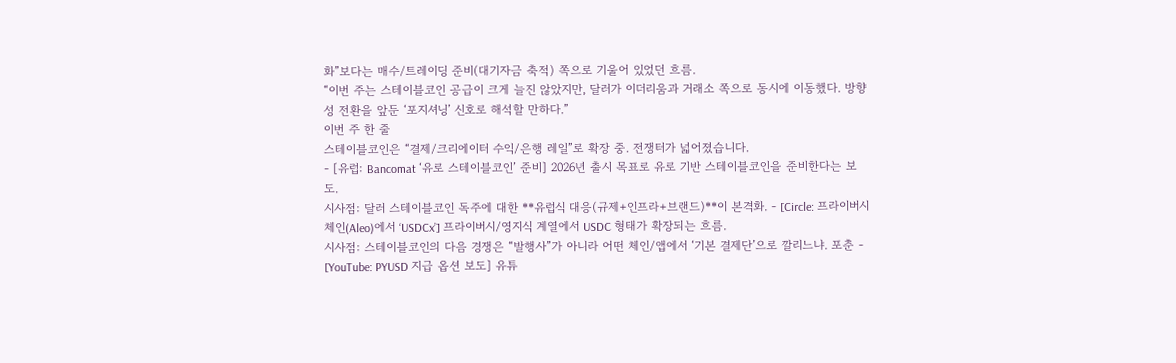화”보다는 매수/트레이딩 준비(대기자금 축적) 쪽으로 기울어 있었던 흐름.
“이번 주는 스테이블코인 공급이 크게 늘진 않았지만, 달러가 이더리움과 거래소 쪽으로 동시에 이동했다. 방향성 전환을 앞둔 ‘포지셔닝’ 신호로 해석할 만하다.”
이번 주 한 줄
스테이블코인은 “결제/크리에이터 수익/은행 레일”로 확장 중. 전쟁터가 넓어졌습니다.
- [유럽: Bancomat ‘유로 스테이블코인’ 준비] 2026년 출시 목표로 유로 기반 스테이블코인을 준비한다는 보도.
시사점: 달러 스테이블코인 독주에 대한 **유럽식 대응(규제+인프라+브랜드)**이 본격화. - [Circle: 프라이버시 체인(Aleo)에서 ‘USDCx’] 프라이버시/영지식 계열에서 USDC 형태가 확장되는 흐름.
시사점: 스테이블코인의 다음 경쟁은 “발행사”가 아니라 어떤 체인/앱에서 ‘기본 결제단’으로 깔리느냐. 포춘 - [YouTube: PYUSD 지급 옵션 보도] 유튜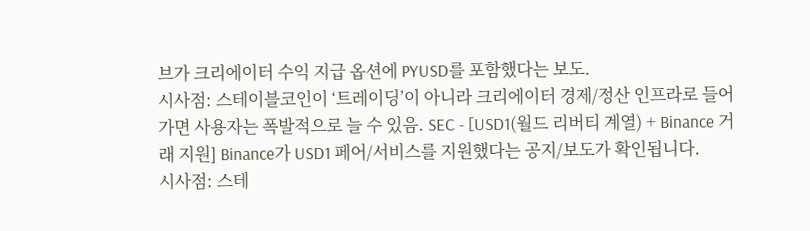브가 크리에이터 수익 지급 옵션에 PYUSD를 포함했다는 보도.
시사점: 스테이블코인이 ‘트레이딩’이 아니라 크리에이터 경제/정산 인프라로 들어가면 사용자는 폭발적으로 늘 수 있음. SEC - [USD1(월드 리버티 계열) + Binance 거래 지원] Binance가 USD1 페어/서비스를 지원했다는 공지/보도가 확인됩니다.
시사점: 스테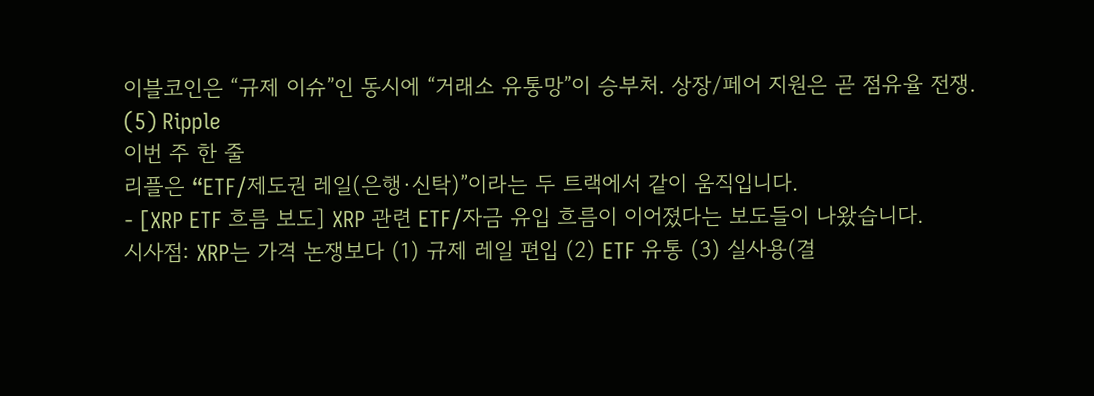이블코인은 “규제 이슈”인 동시에 “거래소 유통망”이 승부처. 상장/페어 지원은 곧 점유율 전쟁.
(5) Ripple
이번 주 한 줄
리플은 “ETF/제도권 레일(은행·신탁)”이라는 두 트랙에서 같이 움직입니다.
- [XRP ETF 흐름 보도] XRP 관련 ETF/자금 유입 흐름이 이어졌다는 보도들이 나왔습니다.
시사점: XRP는 가격 논쟁보다 (1) 규제 레일 편입 (2) ETF 유통 (3) 실사용(결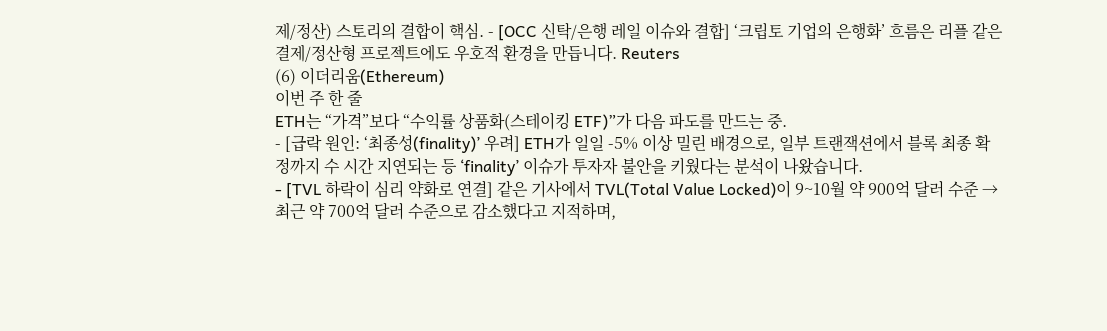제/정산) 스토리의 결합이 핵심. - [OCC 신탁/은행 레일 이슈와 결합] ‘크립토 기업의 은행화’ 흐름은 리플 같은 결제/정산형 프로젝트에도 우호적 환경을 만듭니다. Reuters
(6) 이더리움(Ethereum)
이번 주 한 줄
ETH는 “가격”보다 “수익률 상품화(스테이킹 ETF)”가 다음 파도를 만드는 중.
- [급락 원인: ‘최종성(finality)’ 우려] ETH가 일일 -5% 이상 밀린 배경으로, 일부 트랜잭션에서 블록 최종 확정까지 수 시간 지연되는 등 ‘finality’ 이슈가 투자자 불안을 키웠다는 분석이 나왔습니다.
- [TVL 하락이 심리 약화로 연결] 같은 기사에서 TVL(Total Value Locked)이 9~10월 약 900억 달러 수준 → 최근 약 700억 달러 수준으로 감소했다고 지적하며,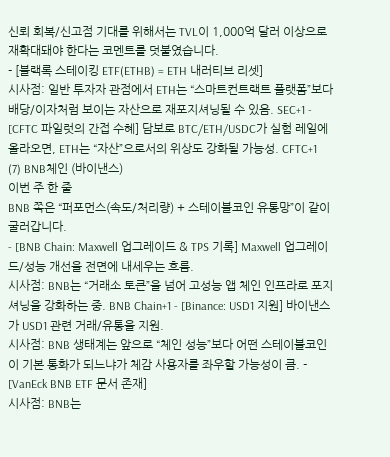신뢰 회복/신고점 기대를 위해서는 TVL이 1,000억 달러 이상으로 재확대돼야 한다는 코멘트를 덧붙였습니다.
- [블랙록 스테이킹 ETF(ETHB) = ETH 내러티브 리셋]
시사점: 일반 투자자 관점에서 ETH는 “스마트컨트랙트 플랫폼”보다 배당/이자처럼 보이는 자산으로 재포지셔닝될 수 있음. SEC+1 - [CFTC 파일럿의 간접 수혜] 담보로 BTC/ETH/USDC가 실험 레일에 올라오면, ETH는 “자산”으로서의 위상도 강화될 가능성. CFTC+1
(7) BNB체인 (바이낸스)
이번 주 한 줄
BNB 쪽은 “퍼포먼스(속도/처리량) + 스테이블코인 유통망”이 같이 굴러갑니다.
- [BNB Chain: Maxwell 업그레이드 & TPS 기록] Maxwell 업그레이드/성능 개선을 전면에 내세우는 흐름.
시사점: BNB는 “거래소 토큰”을 넘어 고성능 앱 체인 인프라로 포지셔닝을 강화하는 중. BNB Chain+1 - [Binance: USD1 지원] 바이낸스가 USD1 관련 거래/유통을 지원.
시사점: BNB 생태계는 앞으로 “체인 성능”보다 어떤 스테이블코인이 기본 통화가 되느냐가 체감 사용자를 좌우할 가능성이 큼. - [VanEck BNB ETF 문서 존재]
시사점: BNB는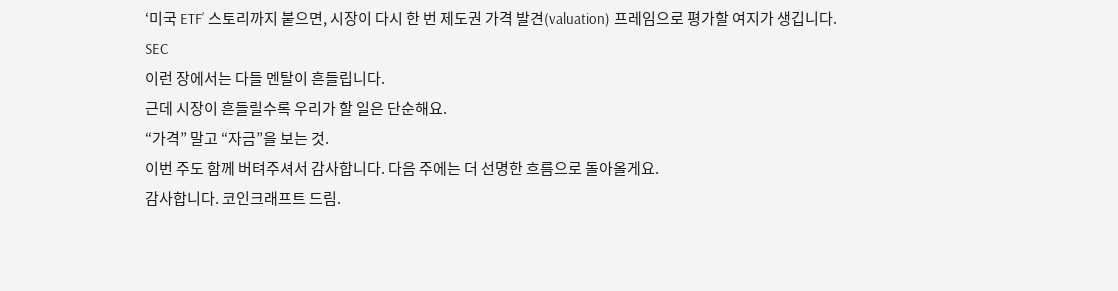‘미국 ETF’ 스토리까지 붙으면, 시장이 다시 한 번 제도권 가격 발견(valuation) 프레임으로 평가할 여지가 생깁니다. SEC
이런 장에서는 다들 멘탈이 흔들립니다.
근데 시장이 흔들릴수록 우리가 할 일은 단순해요.
“가격” 말고 “자금”을 보는 것.
이번 주도 함께 버텨주셔서 감사합니다. 다음 주에는 더 선명한 흐름으로 돌아올게요.
감사합니다. 코인크래프트 드림.